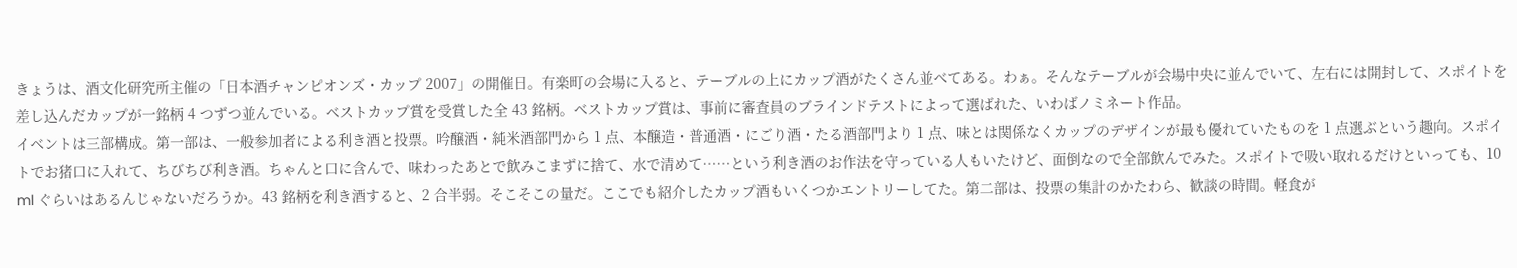きょうは、酒文化研究所主催の「日本酒チャンピオンズ・カップ 2007」の開催日。有楽町の会場に入ると、テーブルの上にカップ酒がたくさん並べてある。わぁ。そんなテーブルが会場中央に並んでいて、左右には開封して、スポイトを差し込んだカップが一銘柄 4 つずつ並んでいる。ベストカップ賞を受賞した全 43 銘柄。ベストカップ賞は、事前に審査員のブラインドテストによって選ばれた、いわばノミネート作品。
イベントは三部構成。第一部は、一般参加者による利き酒と投票。吟醸酒・純米酒部門から 1 点、本醸造・普通酒・にごり酒・たる酒部門より 1 点、味とは関係なくカップのデザインが最も優れていたものを 1 点選ぶという趣向。スポイトでお猪口に入れて、ちびちび利き酒。ちゃんと口に含んで、味わったあとで飲みこまずに捨て、水で清めて……という利き酒のお作法を守っている人もいたけど、面倒なので全部飲んでみた。スポイトで吸い取れるだけといっても、10 ml ぐらいはあるんじゃないだろうか。43 銘柄を利き酒すると、2 合半弱。そこそこの量だ。ここでも紹介したカップ酒もいくつかエントリーしてた。第二部は、投票の集計のかたわら、歓談の時間。軽食が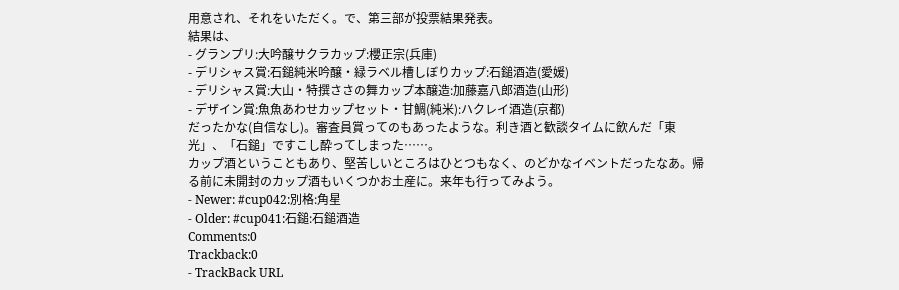用意され、それをいただく。で、第三部が投票結果発表。
結果は、
- グランプリ:大吟醸サクラカップ:櫻正宗(兵庫)
- デリシャス賞:石鎚純米吟醸・緑ラベル槽しぼりカップ:石鎚酒造(愛媛)
- デリシャス賞:大山・特撰ささの舞カップ本醸造:加藤嘉八郎酒造(山形)
- デザイン賞:魚魚あわせカップセット・甘鯛(純米):ハクレイ酒造(京都)
だったかな(自信なし)。審査員賞ってのもあったような。利き酒と歓談タイムに飲んだ「東光」、「石鎚」ですこし酔ってしまった……。
カップ酒ということもあり、堅苦しいところはひとつもなく、のどかなイベントだったなあ。帰る前に未開封のカップ酒もいくつかお土産に。来年も行ってみよう。
- Newer: #cup042:別格:角星
- Older: #cup041:石鎚:石鎚酒造
Comments:0
Trackback:0
- TrackBack URL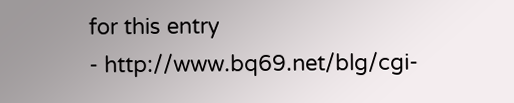for this entry
- http://www.bq69.net/blg/cgi-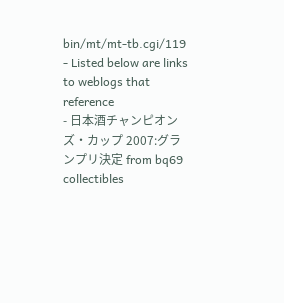bin/mt/mt-tb.cgi/119
- Listed below are links to weblogs that reference
- 日本酒チャンピオンズ・カップ 2007:グランプリ決定 from bq69 collectibles